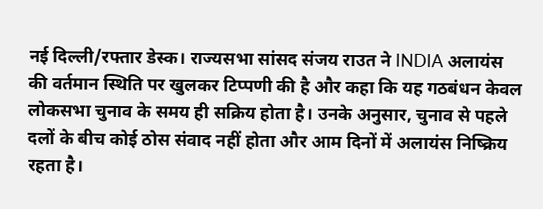नई दिल्ली/रफ्तार डेस्क। राज्यसभा सांसद संजय राउत ने INDIA अलायंस की वर्तमान स्थिति पर खुलकर टिप्पणी की है और कहा कि यह गठबंधन केवल लोकसभा चुनाव के समय ही सक्रिय होता है। उनके अनुसार, चुनाव से पहले दलों के बीच कोई ठोस संवाद नहीं होता और आम दिनों में अलायंस निष्क्रिय रहता है।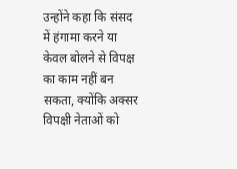उन्होंने कहा कि संसद में हंगामा करने या केवल बोलने से विपक्ष का काम नहीं बन सकता, क्योंकि अक्सर विपक्षी नेताओं को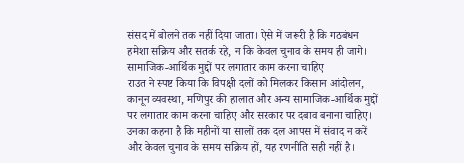संसद में बोलने तक नहीं दिया जाता। ऐसे में जरूरी है कि गठबंधन हमेशा सक्रिय और सतर्क रहे, न कि केवल चुनाव के समय ही जागे।
सामाजिक-आर्थिक मुद्दों पर लगातार काम करना चाहिए
राउत ने स्पष्ट किया कि विपक्षी दलों को मिलकर किसान आंदोलन, कानून व्यवस्था, मणिपुर की हालात और अन्य सामाजिक-आर्थिक मुद्दों पर लगातार काम करना चाहिए और सरकार पर दबाव बनाना चाहिए। उनका कहना है कि महीनों या सालों तक दल आपस में संवाद न करें और केवल चुनाव के समय सक्रिय हों, यह रणनीति सही नहीं है।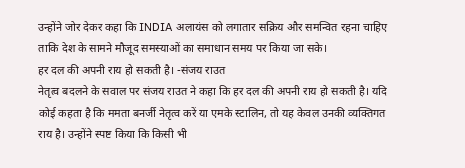उन्होंने जोर देकर कहा कि INDIA अलायंस को लगातार सक्रिय और समन्वित रहना चाहिए ताकि देश के सामने मौजूद समस्याओं का समाधान समय पर किया जा सके।
हर दल की अपनी राय हो सकती है। -संजय राउत
नेतृत्व बदलने के सवाल पर संजय राउत ने कहा कि हर दल की अपनी राय हो सकती है। यदि कोई कहता है कि ममता बनर्जी नेतृत्व करें या एमके स्टालिन, तो यह केवल उनकी व्यक्तिगत राय है। उन्होंने स्पष्ट किया कि किसी भी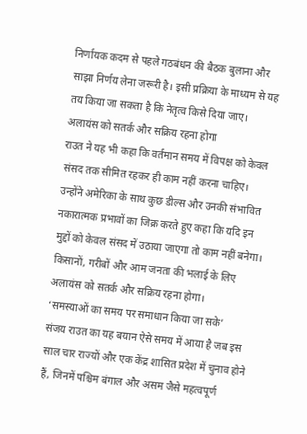निर्णायक कदम से पहले गठबंधन की बैठक बुलाना और साझा निर्णय लेना जरूरी है। इसी प्रक्रिया के माध्यम से यह तय किया जा सकता है कि नेतृत्व किसे दिया जाए।
अलायंस को सतर्क और सक्रिय रहना होगा
राउत ने यह भी कहा कि वर्तमान समय में विपक्ष को केवल संसद तक सीमित रहकर ही काम नहीं करना चाहिए। उन्होंने अमेरिका के साथ कुछ डील्स और उनकी संभावित नकारात्मक प्रभावों का जिक्र करते हुए कहा कि यदि इन मुद्दों को केवल संसद में उठाया जाएगा तो काम नहीं बनेगा। किसानों, गरीबों और आम जनता की भलाई के लिए अलायंस को सतर्क और सक्रिय रहना होगा।
‘समस्याओं का समय पर समाधान किया जा सके’
संजय राउत का यह बयान ऐसे समय में आया है जब इस साल चार राज्यों और एक केंद्र शासित प्रदेश में चुनाव होने हैं, जिनमें पश्चिम बंगाल और असम जैसे महत्वपूर्ण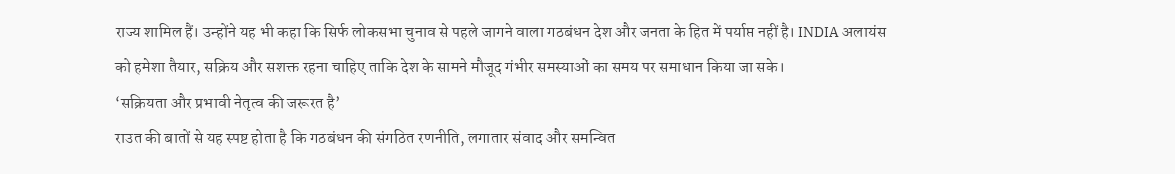राज्य शामिल हैं। उन्होंने यह भी कहा कि सिर्फ लोकसभा चुनाव से पहले जागने वाला गठबंधन देश और जनता के हित में पर्याप्त नहीं है। INDIA अलायंस को हमेशा तैयार, सक्रिय और सशक्त रहना चाहिए ताकि देश के सामने मौजूद गंभीर समस्याओं का समय पर समाधान किया जा सके।
‘सक्रियता और प्रभावी नेतृत्व की जरूरत है’
राउत की बातों से यह स्पष्ट होता है कि गठबंधन की संगठित रणनीति, लगातार संवाद और समन्वित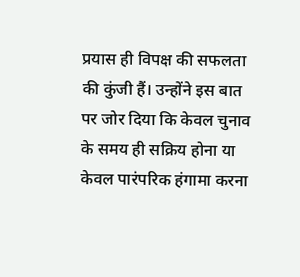प्रयास ही विपक्ष की सफलता की कुंजी हैं। उन्होंने इस बात पर जोर दिया कि केवल चुनाव के समय ही सक्रिय होना या केवल पारंपरिक हंगामा करना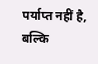पर्याप्त नहीं है, बल्कि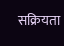सक्रियता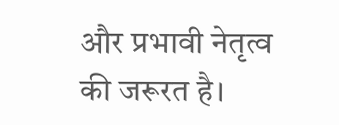और प्रभावी नेतृत्व की जरूरत है।